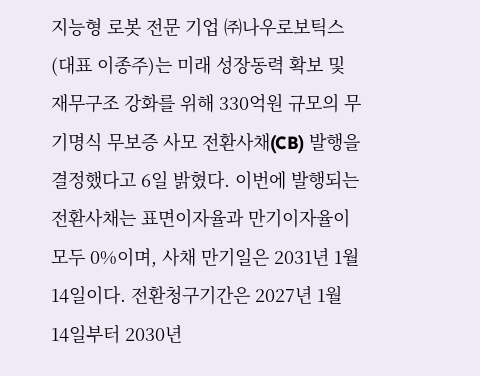지능형 로봇 전문 기업 ㈜나우로보틱스(대표 이종주)는 미래 성장동력 확보 및 재무구조 강화를 위해 330억원 규모의 무기명식 무보증 사모 전환사채(CB) 발행을 결정했다고 6일 밝혔다. 이번에 발행되는 전환사채는 표면이자율과 만기이자율이 모두 0%이며, 사채 만기일은 2031년 1월 14일이다. 전환청구기간은 2027년 1월 14일부터 2030년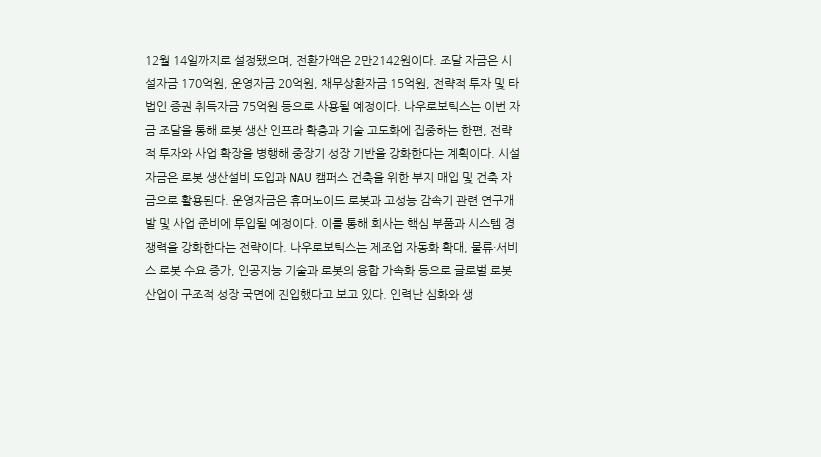12월 14일까지로 설정됐으며, 전환가액은 2만2142원이다. 조달 자금은 시설자금 170억원, 운영자금 20억원, 채무상환자금 15억원, 전략적 투자 및 타법인 증권 취득자금 75억원 등으로 사용될 예정이다. 나우로보틱스는 이번 자금 조달을 통해 로봇 생산 인프라 확충과 기술 고도화에 집중하는 한편, 전략적 투자와 사업 확장을 병행해 중장기 성장 기반을 강화한다는 계획이다. 시설자금은 로봇 생산설비 도입과 NAU 캠퍼스 건축을 위한 부지 매입 및 건축 자금으로 활용된다. 운영자금은 휴머노이드 로봇과 고성능 감속기 관련 연구개발 및 사업 준비에 투입될 예정이다. 이를 통해 회사는 핵심 부품과 시스템 경쟁력을 강화한다는 전략이다. 나우로보틱스는 제조업 자동화 확대, 물류·서비스 로봇 수요 증가, 인공지능 기술과 로봇의 융합 가속화 등으로 글로벌 로봇 산업이 구조적 성장 국면에 진입했다고 보고 있다. 인력난 심화와 생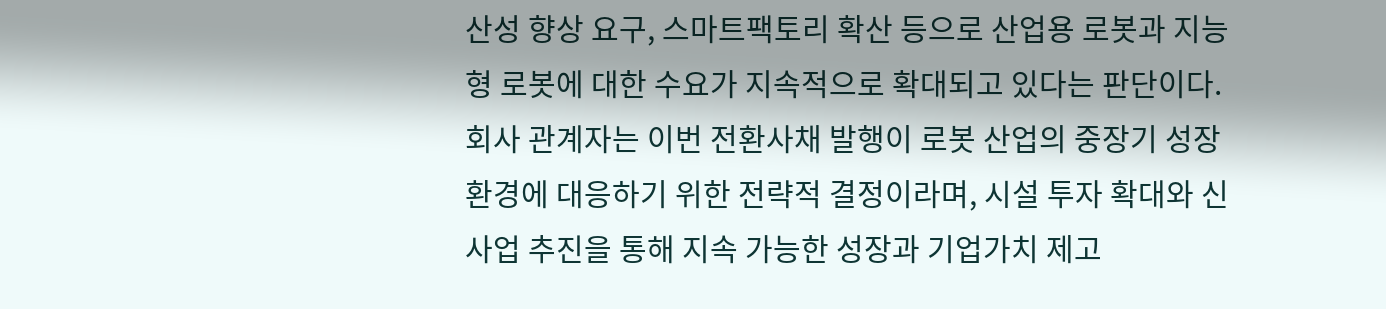산성 향상 요구, 스마트팩토리 확산 등으로 산업용 로봇과 지능형 로봇에 대한 수요가 지속적으로 확대되고 있다는 판단이다. 회사 관계자는 이번 전환사채 발행이 로봇 산업의 중장기 성장 환경에 대응하기 위한 전략적 결정이라며, 시설 투자 확대와 신사업 추진을 통해 지속 가능한 성장과 기업가치 제고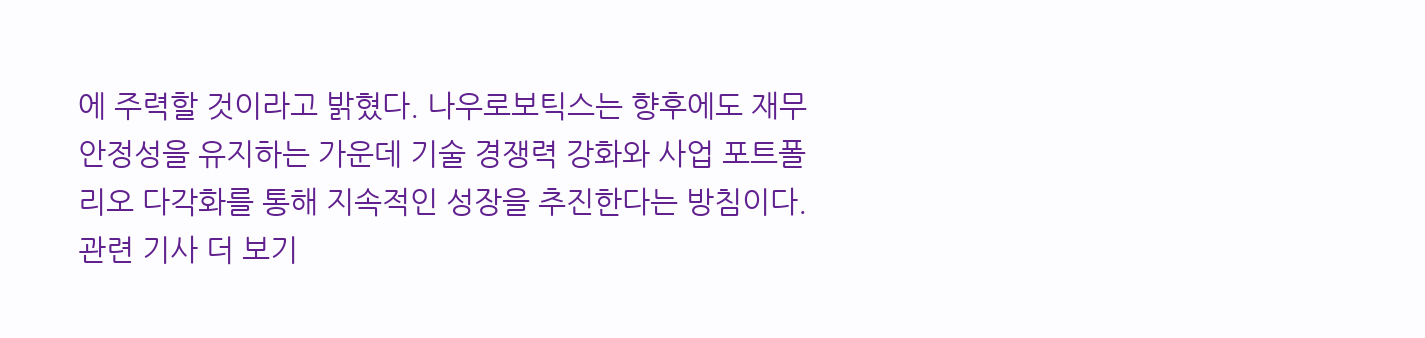에 주력할 것이라고 밝혔다. 나우로보틱스는 향후에도 재무 안정성을 유지하는 가운데 기술 경쟁력 강화와 사업 포트폴리오 다각화를 통해 지속적인 성장을 추진한다는 방침이다. 관련 기사 더 보기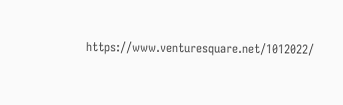https://www.venturesquare.net/1012022/